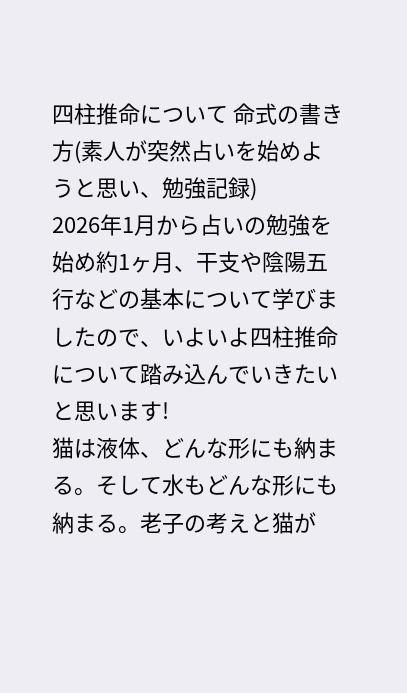四柱推命について 命式の書き方(素人が突然占いを始めようと思い、勉強記録)
2026年1月から占いの勉強を始め約1ヶ月、干支や陰陽五行などの基本について学びましたので、いよいよ四柱推命について踏み込んでいきたいと思います!
猫は液体、どんな形にも納まる。そして水もどんな形にも納まる。老子の考えと猫が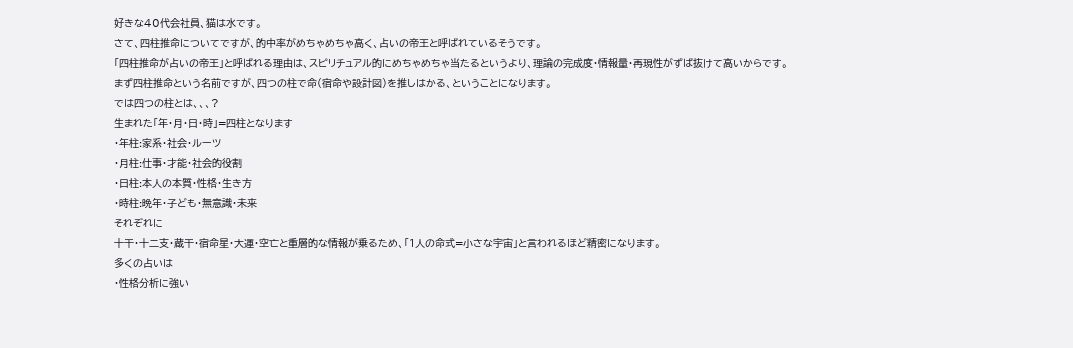好きな40代会社員、猫は水です。
さて、四柱推命についてですが、的中率がめちゃめちゃ高く、占いの帝王と呼ばれているそうです。
「四柱推命が占いの帝王」と呼ばれる理由は、スピリチュアル的にめちゃめちゃ当たるというより、理論の完成度・情報量・再現性がずば抜けて高いからです。
まず四柱推命という名前ですが、四つの柱で命(宿命や設計図)を推しはかる、ということになります。
では四つの柱とは、、、?
生まれた「年・月・日・時」=四柱となります
・年柱:家系・社会・ルーツ
・月柱:仕事・才能・社会的役割
・日柱:本人の本質・性格・生き方
・時柱:晩年・子ども・無意識・未来
それぞれに
十干・十二支・蔵干・宿命星・大運・空亡と重層的な情報が乗るため、「1人の命式=小さな宇宙」と言われるほど精密になります。
多くの占いは
・性格分析に強い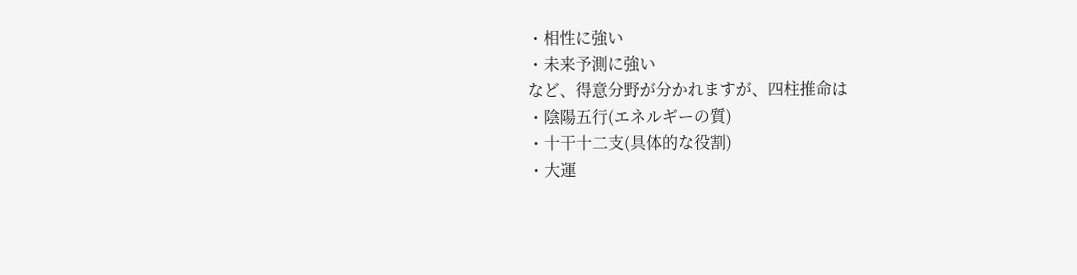・相性に強い
・未来予測に強い
など、得意分野が分かれますが、四柱推命は
・陰陽五行(エネルギーの質)
・十干十二支(具体的な役割)
・大運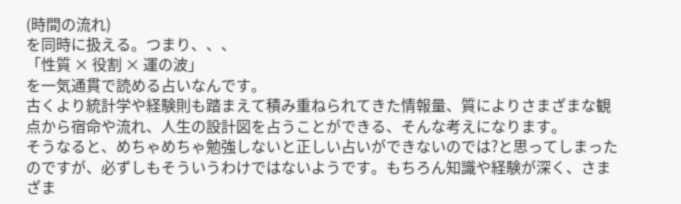(時間の流れ)
を同時に扱える。つまり、、、
「性質 × 役割 × 運の波」
を一気通貫で読める占いなんです。
古くより統計学や経験則も踏まえて積み重ねられてきた情報量、質によりさまざまな観点から宿命や流れ、人生の設計図を占うことができる、そんな考えになります。
そうなると、めちゃめちゃ勉強しないと正しい占いができないのでは?と思ってしまったのですが、必ずしもそういうわけではないようです。もちろん知識や経験が深く、さまざま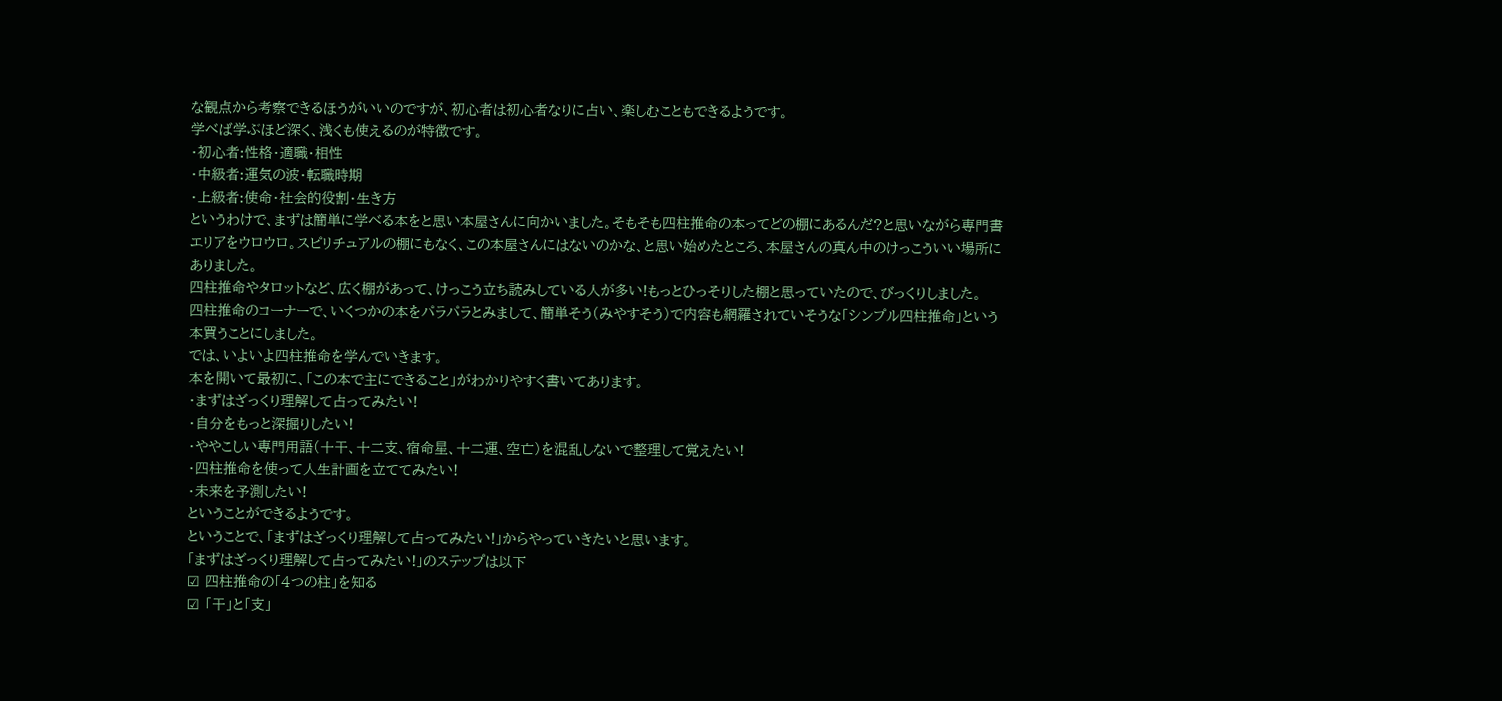な観点から考察できるほうがいいのですが、初心者は初心者なりに占い、楽しむこともできるようです。
学べば学ぶほど深く、浅くも使えるのが特徴です。
・初心者:性格・適職・相性
・中級者:運気の波・転職時期
・上級者:使命・社会的役割・生き方
というわけで、まずは簡単に学べる本をと思い本屋さんに向かいました。そもそも四柱推命の本ってどの棚にあるんだ?と思いながら専門書エリアをウロウロ。スピリチュアルの棚にもなく、この本屋さんにはないのかな、と思い始めたところ、本屋さんの真ん中のけっこういい場所にありました。
四柱推命やタロットなど、広く棚があって、けっこう立ち読みしている人が多い!もっとひっそりした棚と思っていたので、びっくりしました。
四柱推命のコーナーで、いくつかの本をパラパラとみまして、簡単そう(みやすそう)で内容も網羅されていそうな「シンプル四柱推命」という本買うことにしました。
では、いよいよ四柱推命を学んでいきます。
本を開いて最初に、「この本で主にできること」がわかりやすく書いてあります。
・まずはざっくり理解して占ってみたい!
・自分をもっと深掘りしたい!
・ややこしい専門用語(十干、十二支、宿命星、十二運、空亡)を混乱しないで整理して覚えたい!
・四柱推命を使って人生計画を立ててみたい!
・未来を予測したい!
ということができるようです。
ということで、「まずはざっくり理解して占ってみたい!」からやっていきたいと思います。
「まずはざっくり理解して占ってみたい!」のステップは以下
☑ 四柱推命の「4つの柱」を知る
☑ 「干」と「支」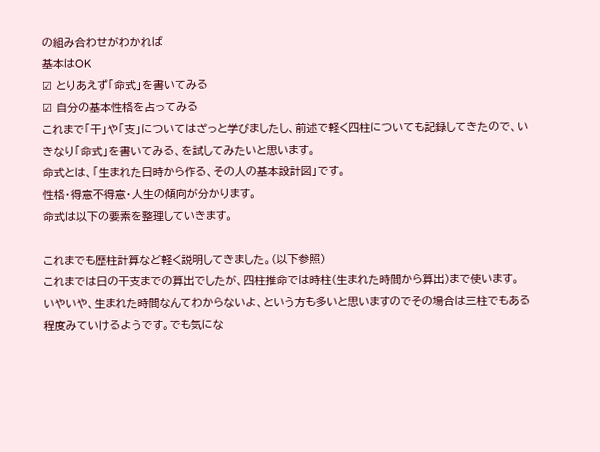の組み合わせがわかれば
基本はOK
☑ とりあえず「命式」を書いてみる
☑ 自分の基本性格を占ってみる
これまで「干」や「支」についてはざっと学びましたし、前述で軽く四柱についても記録してきたので、いきなり「命式」を書いてみる、を試してみたいと思います。
命式とは、「生まれた日時から作る、その人の基本設計図」です。
性格・得意不得意・人生の傾向が分かります。
命式は以下の要素を整理していきます。

これまでも歴柱計算など軽く説明してきました。(以下参照)
これまでは日の干支までの算出でしたが、四柱推命では時柱(生まれた時間から算出)まで使います。
いやいや、生まれた時間なんてわからないよ、という方も多いと思いますのでその場合は三柱でもある程度みていけるようです。でも気にな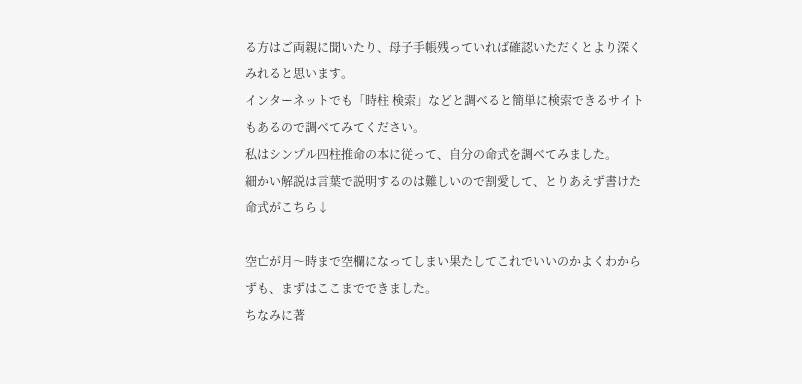る方はご両親に聞いたり、母子手帳残っていれば確認いただくとより深くみれると思います。
インターネットでも「時柱 検索」などと調べると簡単に検索できるサイトもあるので調べてみてください。
私はシンプル四柱推命の本に従って、自分の命式を調べてみました。
細かい解説は言葉で説明するのは難しいので割愛して、とりあえず書けた命式がこちら↓

空亡が月〜時まで空欄になってしまい果たしてこれでいいのかよくわからずも、まずはここまでできました。
ちなみに著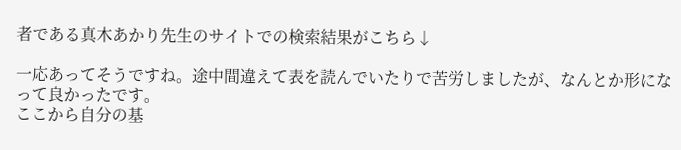者である真木あかり先生のサイトでの検索結果がこちら↓

一応あってそうですね。途中間違えて表を読んでいたりで苦労しましたが、なんとか形になって良かったです。
ここから自分の基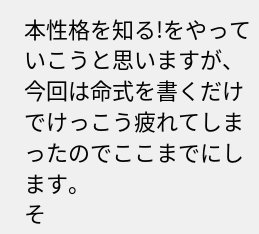本性格を知る!をやっていこうと思いますが、今回は命式を書くだけでけっこう疲れてしまったのでここまでにします。
そ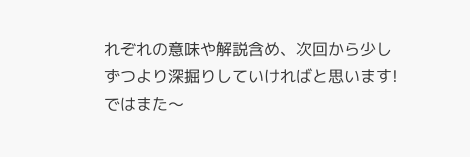れぞれの意味や解説含め、次回から少しずつより深掘りしていければと思います!
ではまた〜